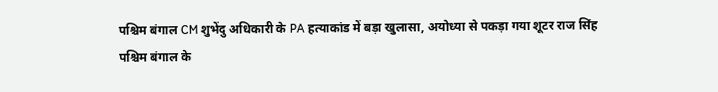पश्चिम बंगाल CM शुभेंदु अधिकारी के PA हत्याकांड में बड़ा खुलासा, अयोध्या से पकड़ा गया शूटर राज सिंह
पश्चिम बंगाल के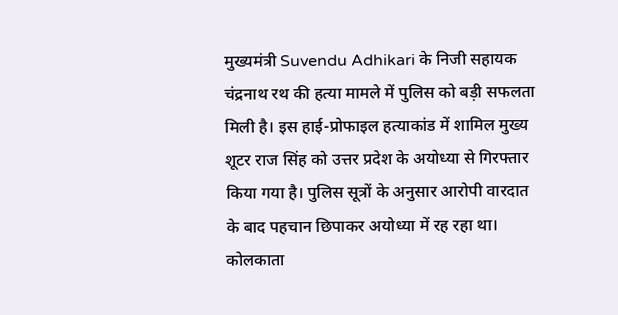मुख्यमंत्री Suvendu Adhikari के निजी सहायक चंद्रनाथ रथ की हत्या मामले में पुलिस को बड़ी सफलता मिली है। इस हाई-प्रोफाइल हत्याकांड में शामिल मुख्य शूटर राज सिंह को उत्तर प्रदेश के अयोध्या से गिरफ्तार किया गया है। पुलिस सूत्रों के अनुसार आरोपी वारदात के बाद पहचान छिपाकर अयोध्या में रह रहा था। कोलकाता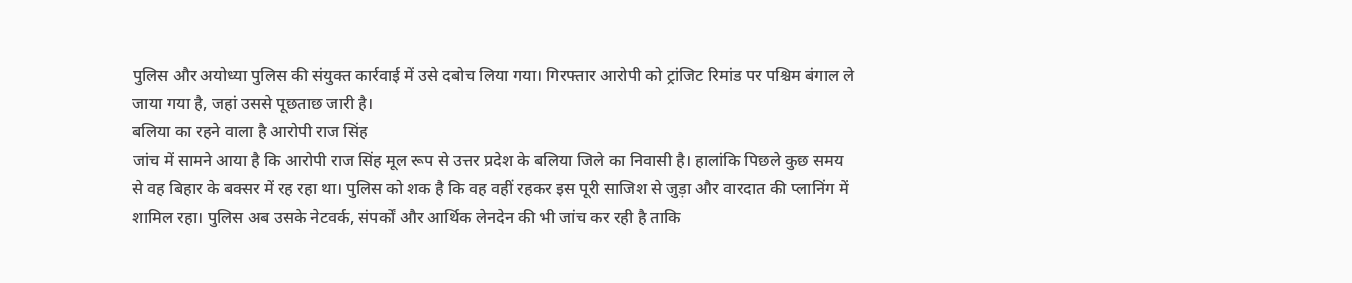पुलिस और अयोध्या पुलिस की संयुक्त कार्रवाई में उसे दबोच लिया गया। गिरफ्तार आरोपी को ट्रांजिट रिमांड पर पश्चिम बंगाल ले जाया गया है, जहां उससे पूछताछ जारी है।
बलिया का रहने वाला है आरोपी राज सिंह
जांच में सामने आया है कि आरोपी राज सिंह मूल रूप से उत्तर प्रदेश के बलिया जिले का निवासी है। हालांकि पिछले कुछ समय से वह बिहार के बक्सर में रह रहा था। पुलिस को शक है कि वह वहीं रहकर इस पूरी साजिश से जुड़ा और वारदात की प्लानिंग में शामिल रहा। पुलिस अब उसके नेटवर्क, संपर्कों और आर्थिक लेनदेन की भी जांच कर रही है ताकि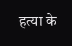हत्या के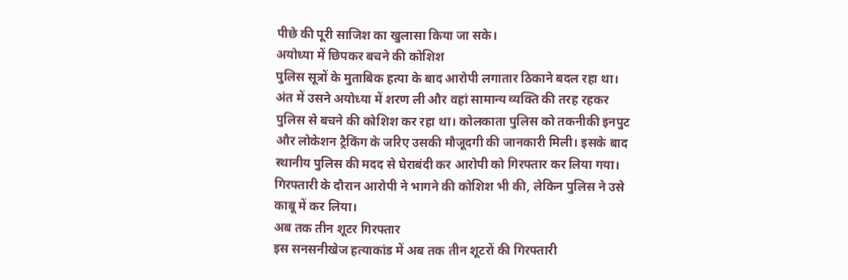पीछे की पूरी साजिश का खुलासा किया जा सके।
अयोध्या में छिपकर बचने की कोशिश
पुलिस सूत्रों के मुताबिक हत्या के बाद आरोपी लगातार ठिकाने बदल रहा था। अंत में उसने अयोध्या में शरण ली और वहां सामान्य व्यक्ति की तरह रहकर पुलिस से बचने की कोशिश कर रहा था। कोलकाता पुलिस को तकनीकी इनपुट और लोकेशन ट्रैकिंग के जरिए उसकी मौजूदगी की जानकारी मिली। इसके बाद स्थानीय पुलिस की मदद से घेराबंदी कर आरोपी को गिरफ्तार कर लिया गया। गिरफ्तारी के दौरान आरोपी ने भागने की कोशिश भी की, लेकिन पुलिस ने उसे काबू में कर लिया।
अब तक तीन शूटर गिरफ्तार
इस सनसनीखेज हत्याकांड में अब तक तीन शूटरों की गिरफ्तारी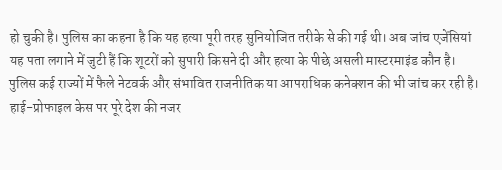हो चुकी है। पुलिस का कहना है कि यह हत्या पूरी तरह सुनियोजित तरीके से की गई थी। अब जांच एजेंसियां यह पता लगाने में जुटी हैं कि शूटरों को सुपारी किसने दी और हत्या के पीछे असली मास्टरमाइंड कौन है। पुलिस कई राज्यों में फैले नेटवर्क और संभावित राजनीतिक या आपराधिक कनेक्शन की भी जांच कर रही है।
हाई-प्रोफाइल केस पर पूरे देश की नजर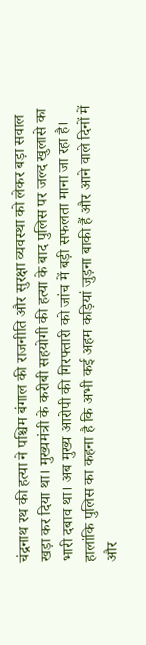चंद्रनाथ रथ की हत्या ने पश्चिम बंगाल की राजनीति और सुरक्षा व्यवस्था को लेकर बड़ा सवाल खड़ा कर दिया था। मुख्यमंत्री के करीबी सहयोगी की हत्या के बाद पुलिस पर जल्द खुलासे का भारी दबाव था। अब मुख्य आरोपी की गिरफ्तारी को जांच में बड़ी सफलता माना जा रहा है। हालांकि पुलिस का कहना है कि अभी कई अहम कड़ियां जुड़ना बाकी हैं और आने वाले दिनों में और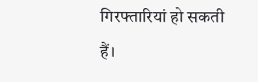गिरफ्तारियां हो सकती हैं।